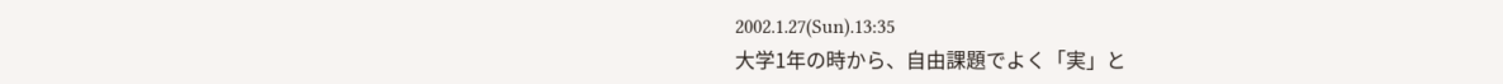2002.1.27(Sun).13:35
大学1年の時から、自由課題でよく「実」と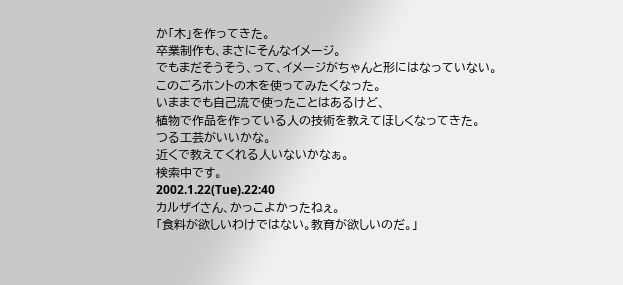か「木」を作ってきた。
卒業制作も、まさにそんなイメージ。
でもまだそうそう、って、イメージがちゃんと形にはなっていない。
このごろホントの木を使ってみたくなった。
いままでも自己流で使ったことはあるけど、
植物で作品を作っている人の技術を教えてほしくなってきた。
つる工芸がいいかな。
近くで教えてくれる人いないかなぁ。
検索中です。
2002.1.22(Tue).22:40
カルザイさん、かっこよかったねぇ。
「食料が欲しいわけではない。教育が欲しいのだ。」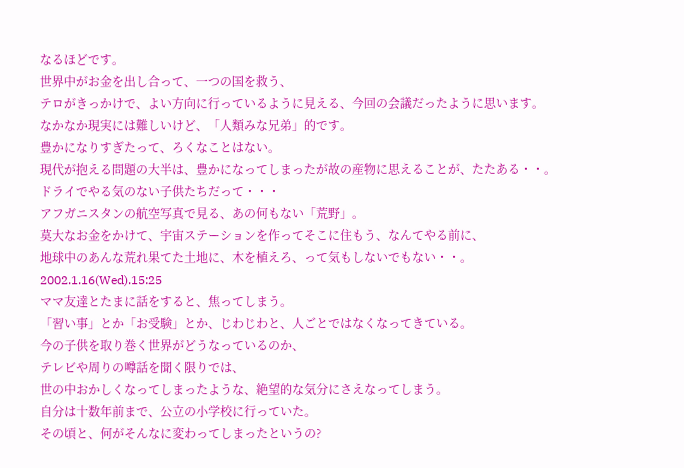なるほどです。
世界中がお金を出し合って、一つの国を救う、
テロがきっかけで、よい方向に行っているように見える、今回の会議だったように思います。
なかなか現実には難しいけど、「人類みな兄弟」的です。
豊かになりすぎたって、ろくなことはない。
現代が抱える問題の大半は、豊かになってしまったが故の産物に思えることが、たたある・・。
ドライでやる気のない子供たちだって・・・
アフガニスタンの航空写真で見る、あの何もない「荒野」。
莫大なお金をかけて、宇宙ステーションを作ってそこに住もう、なんてやる前に、
地球中のあんな荒れ果てた土地に、木を植えろ、って気もしないでもない・・。
2002.1.16(Wed).15:25
ママ友達とたまに話をすると、焦ってしまう。
「習い事」とか「お受験」とか、じわじわと、人ごとではなくなってきている。
今の子供を取り巻く世界がどうなっているのか、
テレビや周りの噂話を聞く限りでは、
世の中おかしくなってしまったような、絶望的な気分にさえなってしまう。
自分は十数年前まで、公立の小学校に行っていた。
その頃と、何がそんなに変わってしまったというの?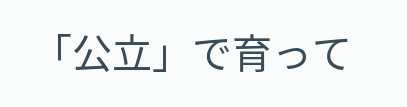「公立」で育って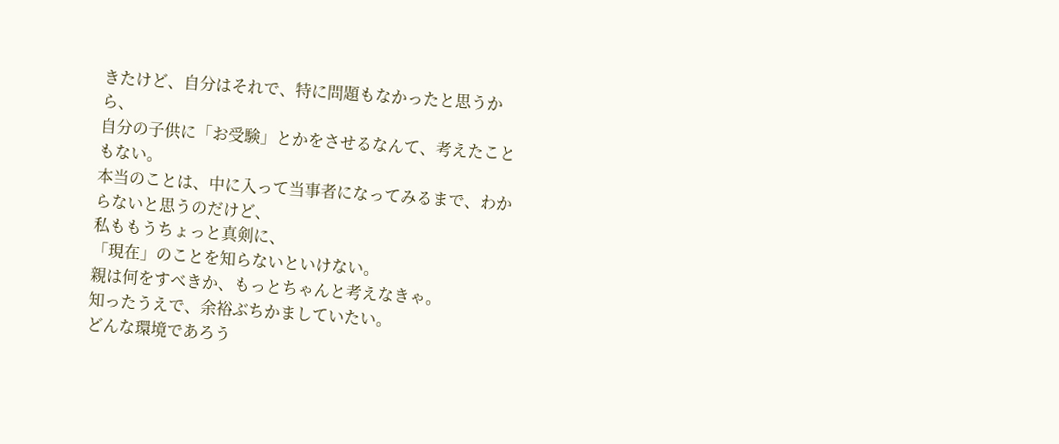きたけど、自分はそれで、特に問題もなかったと思うから、
自分の子供に「お受験」とかをさせるなんて、考えたこともない。
本当のことは、中に入って当事者になってみるまで、わからないと思うのだけど、
私ももうちょっと真剣に、
「現在」のことを知らないといけない。
親は何をすべきか、もっとちゃんと考えなきゃ。
知ったうえで、余裕ぶちかましていたい。
どんな環境であろう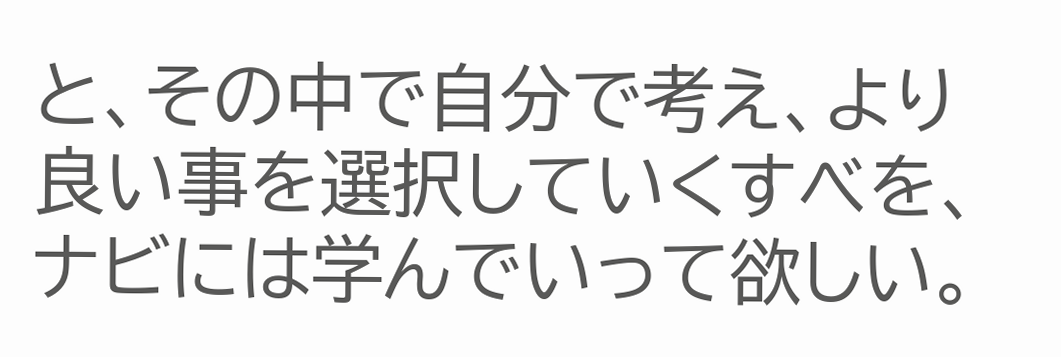と、その中で自分で考え、より良い事を選択していくすべを、
ナビには学んでいって欲しい。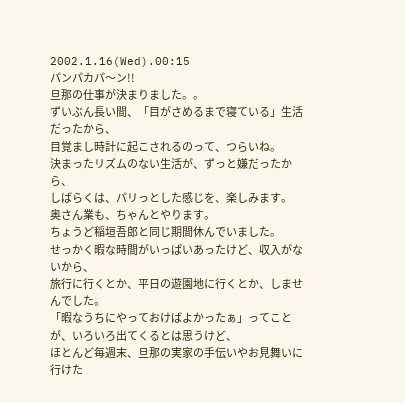2002.1.16(Wed).00:15
パンパカパ〜ン!!
旦那の仕事が決まりました。。
ずいぶん長い間、「目がさめるまで寝ている」生活だったから、
目覚まし時計に起こされるのって、つらいね。
決まったリズムのない生活が、ずっと嫌だったから、
しばらくは、パリっとした感じを、楽しみます。
奥さん業も、ちゃんとやります。
ちょうど稲垣吾郎と同じ期間休んでいました。
せっかく暇な時間がいっぱいあったけど、収入がないから、
旅行に行くとか、平日の遊園地に行くとか、しませんでした。
「暇なうちにやっておけばよかったぁ」ってことが、いろいろ出てくるとは思うけど、
ほとんど毎週末、旦那の実家の手伝いやお見舞いに行けた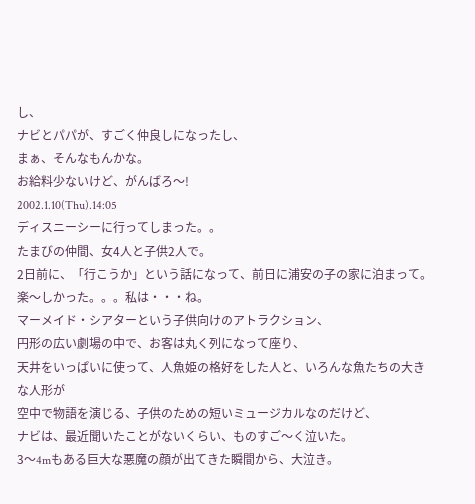し、
ナビとパパが、すごく仲良しになったし、
まぁ、そんなもんかな。
お給料少ないけど、がんばろ〜!
2002.1.10(Thu).14:05
ディスニーシーに行ってしまった。。
たまびの仲間、女4人と子供2人で。
2日前に、「行こうか」という話になって、前日に浦安の子の家に泊まって。
楽〜しかった。。。私は・・・ね。
マーメイド・シアターという子供向けのアトラクション、
円形の広い劇場の中で、お客は丸く列になって座り、
天井をいっぱいに使って、人魚姫の格好をした人と、いろんな魚たちの大きな人形が
空中で物語を演じる、子供のための短いミュージカルなのだけど、
ナビは、最近聞いたことがないくらい、ものすご〜く泣いた。
3〜4mもある巨大な悪魔の顔が出てきた瞬間から、大泣き。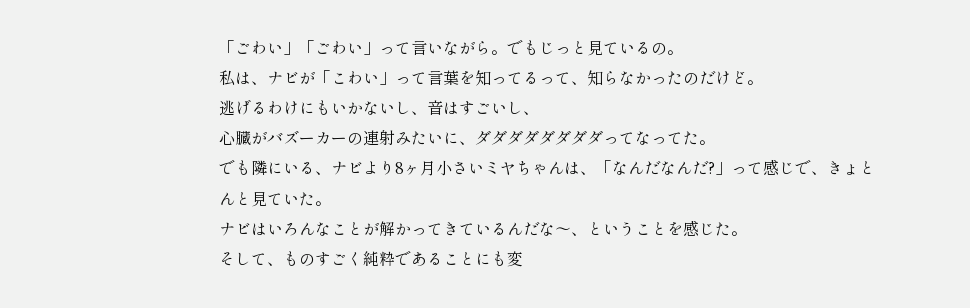「ごわい」「ごわい」って言いながら。でもじっと見ているの。
私は、ナビが「こわい」って言葉を知ってるって、知らなかったのだけど。
逃げるわけにもいかないし、音はすごいし、
心臓がバズーカーの連射みたいに、ダダダダダダダダってなってた。
でも隣にいる、ナビより8ヶ月小さいミヤちゃんは、「なんだなんだ?」って感じで、きょとんと見ていた。
ナビはいろんなことが解かってきているんだな〜、ということを感じた。
そして、ものすごく純粋であることにも変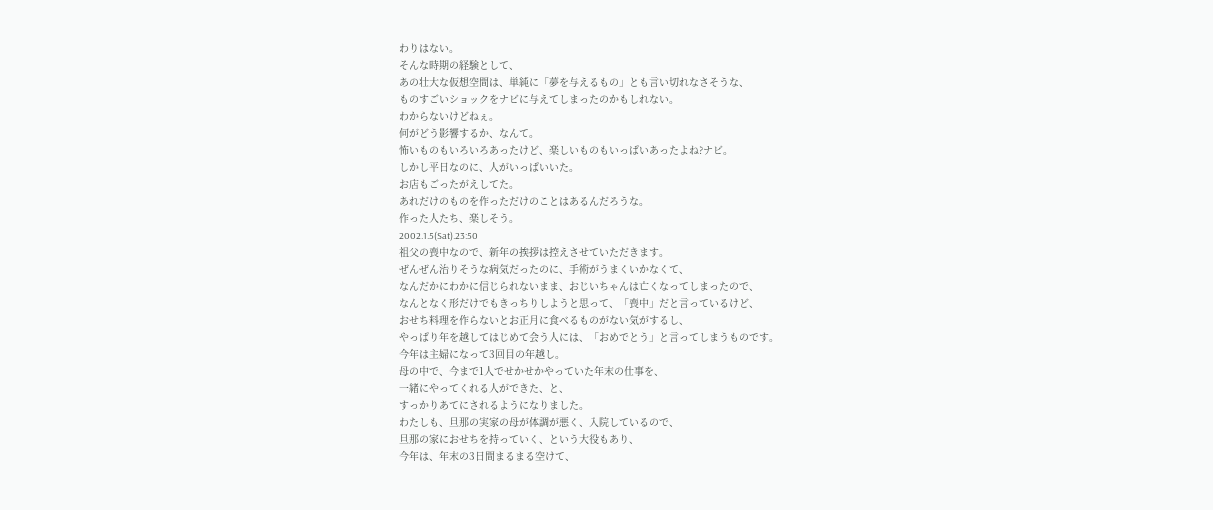わりはない。
そんな時期の経験として、
あの壮大な仮想空間は、単純に「夢を与えるもの」とも言い切れなさそうな、
ものすごいショックをナビに与えてしまったのかもしれない。
わからないけどねぇ。
何がどう影響するか、なんて。
怖いものもいろいろあったけど、楽しいものもいっぱいあったよね?ナビ。
しかし平日なのに、人がいっぱいいた。
お店もごったがえしてた。
あれだけのものを作っただけのことはあるんだろうな。
作った人たち、楽しそう。
2002.1.5(Sat).23:50
祖父の喪中なので、新年の挨拶は控えさせていただきます。
ぜんぜん治りそうな病気だったのに、手術がうまくいかなくて、
なんだかにわかに信じられないまま、おじいちゃんは亡くなってしまったので、
なんとなく形だけでもきっちりしようと思って、「喪中」だと言っているけど、
おせち料理を作らないとお正月に食べるものがない気がするし、
やっぱり年を越してはじめて会う人には、「おめでとう」と言ってしまうものです。
今年は主婦になって3回目の年越し。
母の中で、今まで1人でせかせかやっていた年末の仕事を、
一緒にやってくれる人ができた、と、
すっかりあてにされるようになりました。
わたしも、旦那の実家の母が体調が悪く、入院しているので、
旦那の家におせちを持っていく、という大役もあり、
今年は、年末の3日間まるまる空けて、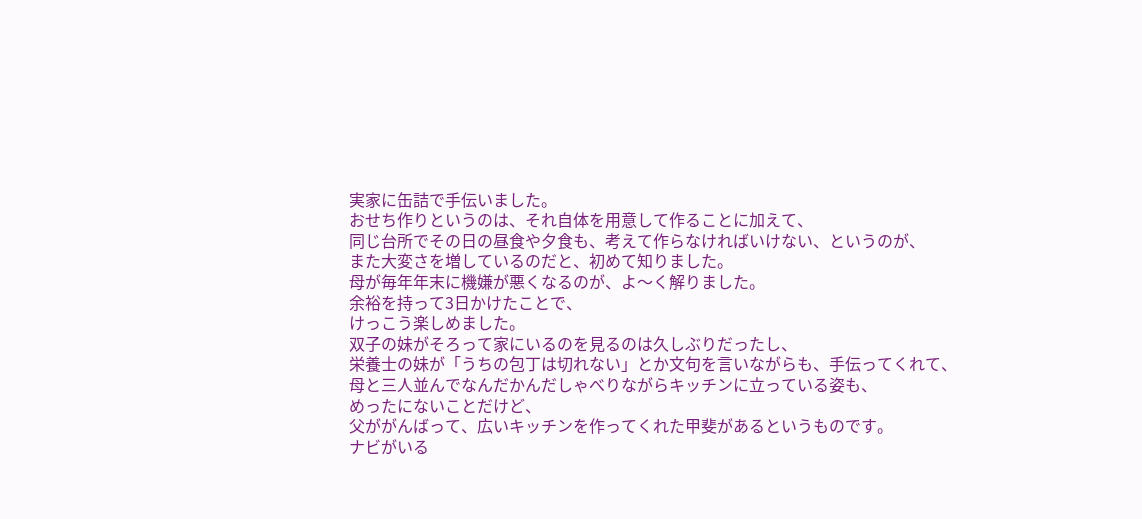実家に缶詰で手伝いました。
おせち作りというのは、それ自体を用意して作ることに加えて、
同じ台所でその日の昼食や夕食も、考えて作らなければいけない、というのが、
また大変さを増しているのだと、初めて知りました。
母が毎年年末に機嫌が悪くなるのが、よ〜く解りました。
余裕を持って3日かけたことで、
けっこう楽しめました。
双子の妹がそろって家にいるのを見るのは久しぶりだったし、
栄養士の妹が「うちの包丁は切れない」とか文句を言いながらも、手伝ってくれて、
母と三人並んでなんだかんだしゃべりながらキッチンに立っている姿も、
めったにないことだけど、
父ががんばって、広いキッチンを作ってくれた甲斐があるというものです。
ナビがいる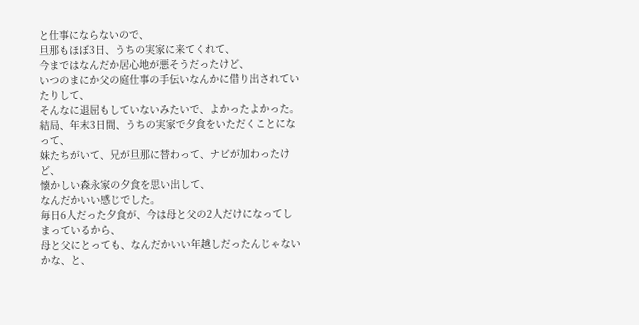と仕事にならないので、
旦那もほぼ3日、うちの実家に来てくれて、
今まではなんだか居心地が悪そうだったけど、
いつのまにか父の庭仕事の手伝いなんかに借り出されていたりして、
そんなに退屈もしていないみたいで、よかったよかった。
結局、年末3日間、うちの実家で夕食をいただくことになって、
妹たちがいて、兄が旦那に替わって、ナビが加わったけど、
懐かしい森永家の夕食を思い出して、
なんだかいい感じでした。
毎日6人だった夕食が、今は母と父の2人だけになってしまっているから、
母と父にとっても、なんだかいい年越しだったんじゃないかな、と、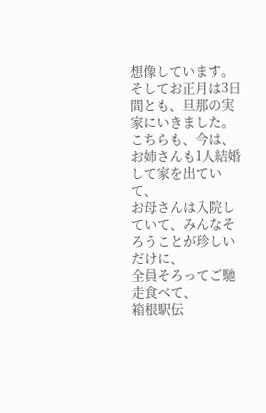想像しています。
そしてお正月は3日間とも、旦那の実家にいきました。
こちらも、今は、お姉さんも1人結婚して家を出ていて、
お母さんは入院していて、みんなそろうことが珍しいだけに、
全員そろってご馳走食べて、
箱根駅伝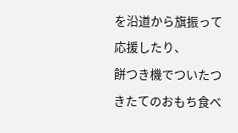を沿道から旗振って応援したり、
餅つき機でついたつきたてのおもち食べ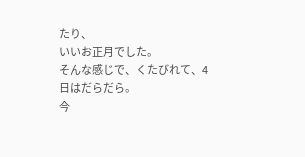たり、
いいお正月でした。
そんな感じで、くたびれて、4日はだらだら。
今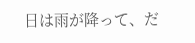日は雨が降って、だ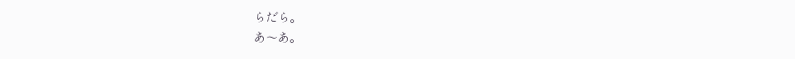らだら。
あ〜あ。